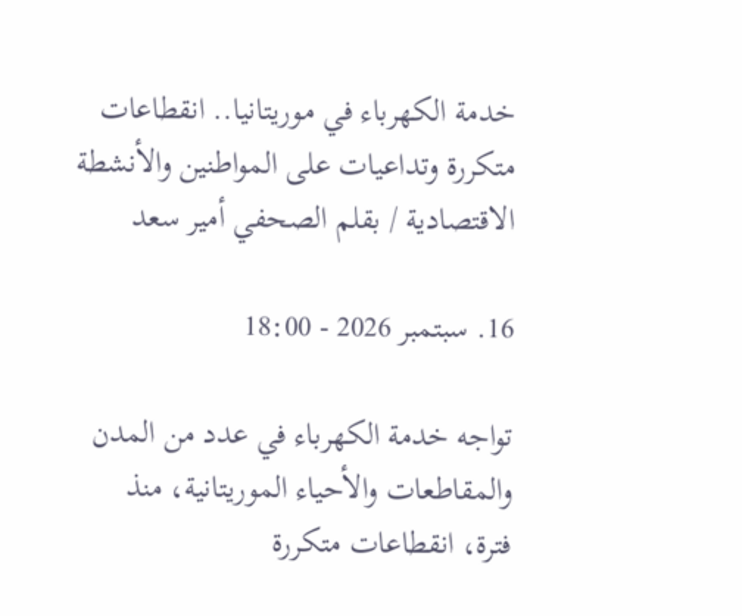خدمة الكهرباء في موريتانيا.. انقطاعات متكررة وتداعيات على المواطنين والأنشطة الاقتصادية / بقلم الصحفي أمير سعد

16. سبتمبر 2026 - 18:00

تواجه خدمة الكهرباء في عدد من المدن والمقاطعات والأحياء الموريتانية، منذ فترة، انقطاعات متكررة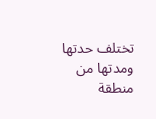تختلف حدتها ومدتها من منطقة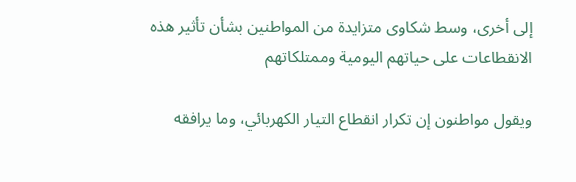إلى أخرى، وسط شكاوى متزايدة من المواطنين بشأن تأثير هذه الانقطاعات على حياتهم اليومية وممتلكاتهم

ويقول مواطنون إن تكرار انقطاع التيار الكهربائي، وما يرافقه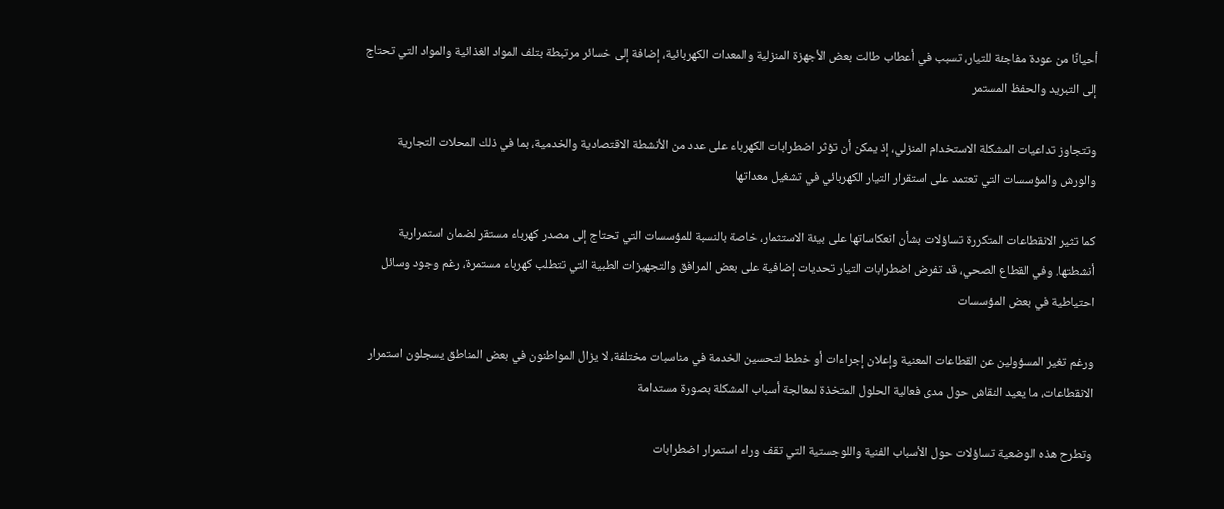أحيانًا من عودة مفاجئة للتيار، تسبب في أعطاب طالت بعض الأجهزة المنزلية والمعدات الكهربائية، إضافة إلى خسائر مرتبطة بتلف المواد الغذائية والمواد التي تحتاج إلى التبريد والحفظ المستمر

وتتجاوز تداعيات المشكلة الاستخدام المنزلي، إذ يمكن أن تؤثر اضطرابات الكهرباء على عدد من الأنشطة الاقتصادية والخدمية، بما في ذلك المحلات التجارية والورش والمؤسسات التي تعتمد على استقرار التيار الكهربائي في تشغيل معداتها

كما تثير الانقطاعات المتكررة تساؤلات بشأن انعكاساتها على بيئة الاستثمار، خاصة بالنسبة للمؤسسات التي تحتاج إلى مصدر كهرباء مستقر لضمان استمرارية أنشطتها. وفي القطاع الصحي، قد تفرض اضطرابات التيار تحديات إضافية على بعض المرافق والتجهيزات الطبية التي تتطلب كهرباء مستمرة، رغم وجود وسائل احتياطية في بعض المؤسسات

ورغم تغير المسؤولين عن القطاعات المعنية وإعلان إجراءات أو خطط لتحسين الخدمة في مناسبات مختلفة، لا يزال المواطنون في بعض المناطق يسجلون استمرار الانقطاعات، ما يعيد النقاش حول مدى فعالية الحلول المتخذة لمعالجة أسباب المشكلة بصورة مستدامة

وتطرح هذه الوضعية تساؤلات حول الأسباب الفنية واللوجستية التي تقف وراء استمرار اضطرابات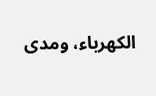الكهرباء، ومدى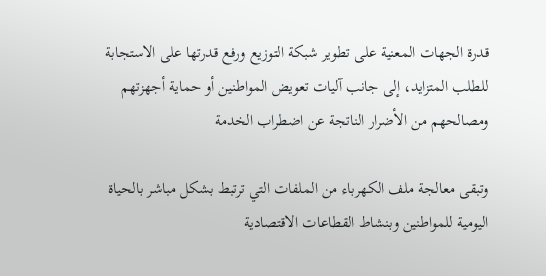قدرة الجهات المعنية على تطوير شبكة التوزيع ورفع قدرتها على الاستجابة للطلب المتزايد، إلى جانب آليات تعويض المواطنين أو حماية أجهزتهم ومصالحهم من الأضرار الناتجة عن اضطراب الخدمة

وتبقى معالجة ملف الكهرباء من الملفات التي ترتبط بشكل مباشر بالحياة اليومية للمواطنين وبنشاط القطاعات الاقتصادية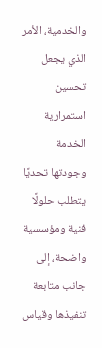والخدمية، الأمر الذي يجعل تحسين استمرارية الخدمة وجودتها تحديًا يتطلب حلولًا فنية ومؤسسية واضحة، إلى جانب متابعة تنفيذها وقياس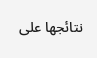نتائجها على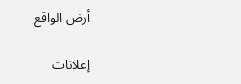أرض الواقع

إعلانات